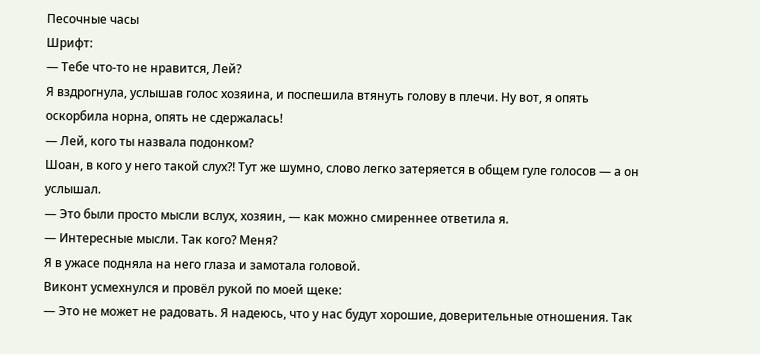Песочные часы
Шрифт:
— Тебе что-то не нравится, Лей?
Я вздрогнула, услышав голос хозяина, и поспешила втянуть голову в плечи. Ну вот, я опять оскорбила норна, опять не сдержалась!
— Лей, кого ты назвала подонком?
Шоан, в кого у него такой слух?! Тут же шумно, слово легко затеряется в общем гуле голосов — а он услышал.
— Это были просто мысли вслух, хозяин, — как можно смиреннее ответила я.
— Интересные мысли. Так кого? Меня?
Я в ужасе подняла на него глаза и замотала головой.
Виконт усмехнулся и провёл рукой по моей щеке:
— Это не может не радовать. Я надеюсь, что у нас будут хорошие, доверительные отношения. Так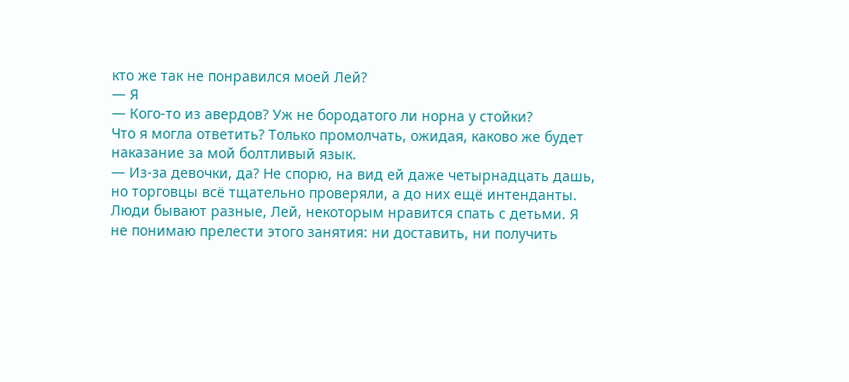кто же так не понравился моей Лей?
— Я
— Кого-то из авердов? Уж не бородатого ли норна у стойки?
Что я могла ответить? Только промолчать, ожидая, каково же будет наказание за мой болтливый язык.
— Из-за девочки, да? Не спорю, на вид ей даже четырнадцать дашь, но торговцы всё тщательно проверяли, а до них ещё интенданты. Люди бывают разные, Лей, некоторым нравится спать с детьми. Я не понимаю прелести этого занятия: ни доставить, ни получить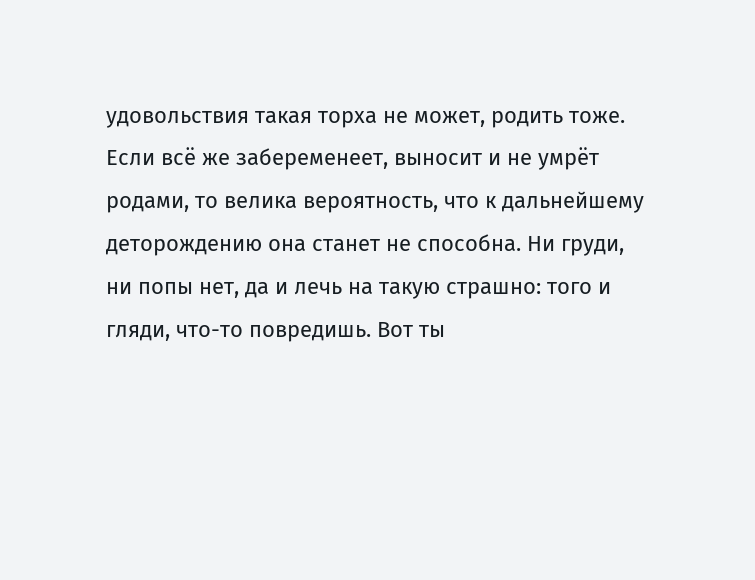удовольствия такая торха не может, родить тоже. Если всё же забеременеет, выносит и не умрёт родами, то велика вероятность, что к дальнейшему деторождению она станет не способна. Ни груди, ни попы нет, да и лечь на такую страшно: того и гляди, что-то повредишь. Вот ты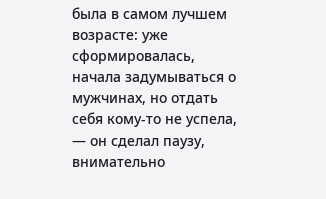была в самом лучшем возрасте: уже сформировалась, начала задумываться о мужчинах, но отдать себя кому-то не успела, — он сделал паузу, внимательно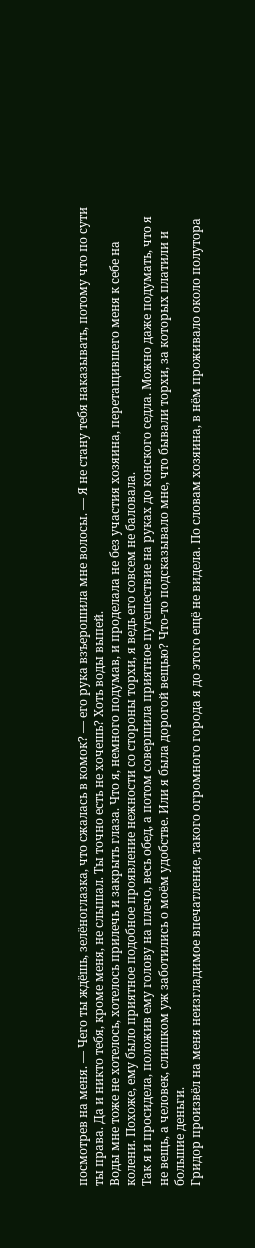посмотрев на меня. — Чего ты ждёшь, зелёноглазка, что сжалась в комок? — его рука взъерошила мне волосы. — Я не стану тебя наказывать, потому что по сути ты права. Да и никто тебя, кроме меня, не слышал. Ты точно есть не хочешь? Хоть воды выпей.
Воды мне тоже не хотелось, хотелось прилечь и закрыть глаза. Что я, немного подумав, и проделала не без участия хозяина, перетащившего меня к себе на колени. Похоже, ему было приятное подобное проявление нежности со стороны торхи, я ведь его совсем не баловала.
Так я и просидела, положив ему голову на плечо, весь обед, а потом совершила приятное путешествие на руках до конского седла. Можно даже подумать, что я не вещь, а человек, слишком уж заботились о моём удобстве. Или я была дорогой вещью? Что-то подсказывало мне, что бывали торхи, за которых платили и большие деньги.
Гридор произвёл на меня неизгладимое впечатление, такого огромного города я до этого ещё не видела. По словам хозяина, в нём проживало около полутора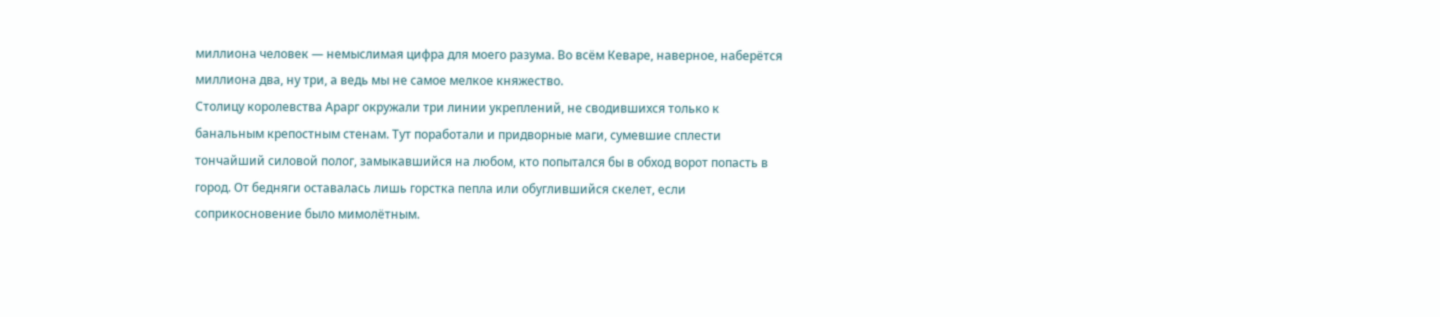миллиона человек — немыслимая цифра для моего разума. Во всём Кеваре, наверное, наберётся миллиона два, ну три, а ведь мы не самое мелкое княжество.
Столицу королевства Арарг окружали три линии укреплений, не сводившихся только к банальным крепостным стенам. Тут поработали и придворные маги, сумевшие сплести тончайший силовой полог, замыкавшийся на любом, кто попытался бы в обход ворот попасть в город. От бедняги оставалась лишь горстка пепла или обуглившийся скелет, если соприкосновение было мимолётным.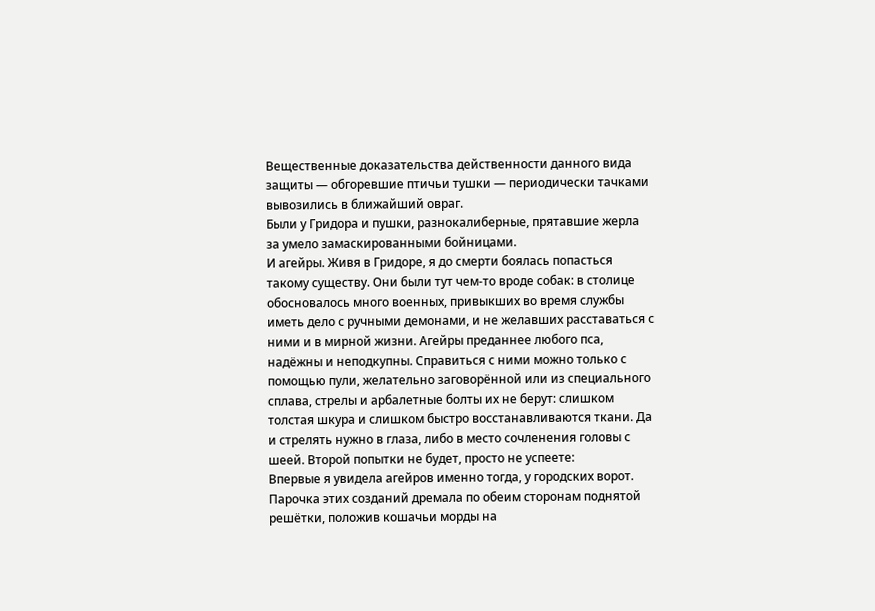Вещественные доказательства действенности данного вида защиты — обгоревшие птичьи тушки — периодически тачками вывозились в ближайший овраг.
Были у Гридора и пушки, разнокалиберные, прятавшие жерла за умело замаскированными бойницами.
И агейры. Живя в Гридоре, я до смерти боялась попасться такому существу. Они были тут чем-то вроде собак: в столице обосновалось много военных, привыкших во время службы иметь дело с ручными демонами, и не желавших расставаться с ними и в мирной жизни. Агейры преданнее любого пса, надёжны и неподкупны. Справиться с ними можно только с помощью пули, желательно заговорённой или из специального сплава, стрелы и арбалетные болты их не берут: слишком толстая шкура и слишком быстро восстанавливаются ткани. Да и стрелять нужно в глаза, либо в место сочленения головы с шеей. Второй попытки не будет, просто не успеете:
Впервые я увидела агейров именно тогда, у городских ворот. Парочка этих созданий дремала по обеим сторонам поднятой решётки, положив кошачьи морды на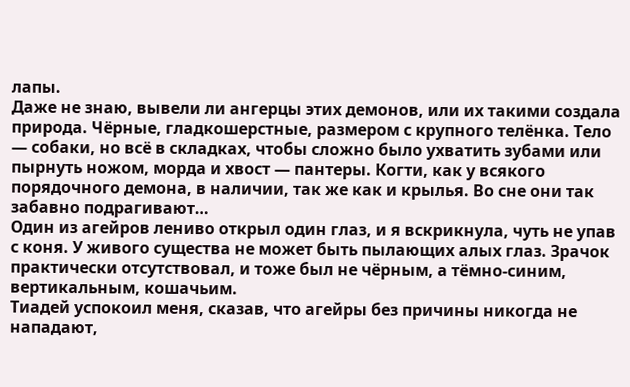лапы.
Даже не знаю, вывели ли ангерцы этих демонов, или их такими создала природа. Чёрные, гладкошерстные, размером с крупного телёнка. Тело — собаки, но всё в складках, чтобы сложно было ухватить зубами или пырнуть ножом, морда и хвост — пантеры. Когти, как у всякого порядочного демона, в наличии, так же как и крылья. Во сне они так забавно подрагивают…
Один из агейров лениво открыл один глаз, и я вскрикнула, чуть не упав с коня. У живого существа не может быть пылающих алых глаз. Зрачок практически отсутствовал, и тоже был не чёрным, а тёмно-синим, вертикальным, кошачьим.
Тиадей успокоил меня, сказав, что агейры без причины никогда не нападают,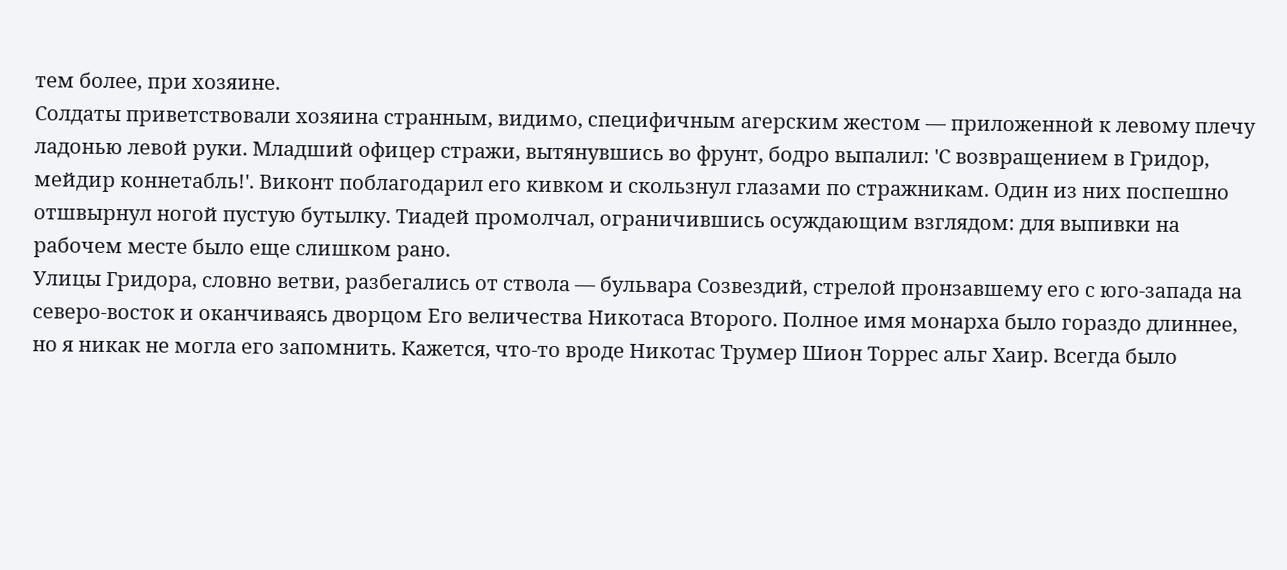тем более, при хозяине.
Солдаты приветствовали хозяина странным, видимо, специфичным агерским жестом — приложенной к левому плечу ладонью левой руки. Младший офицер стражи, вытянувшись во фрунт, бодро выпалил: 'С возвращением в Гридор, мейдир коннетабль!'. Виконт поблагодарил его кивком и скользнул глазами по стражникам. Один из них поспешно отшвырнул ногой пустую бутылку. Тиадей промолчал, ограничившись осуждающим взглядом: для выпивки на рабочем месте было еще слишком рано.
Улицы Гридора, словно ветви, разбегались от ствола — бульвара Созвездий, стрелой пронзавшему его с юго-запада на северо-восток и оканчиваясь дворцом Его величества Никотаса Второго. Полное имя монарха было гораздо длиннее, но я никак не могла его запомнить. Кажется, что-то вроде Никотас Трумер Шион Торрес альг Хаир. Всегда было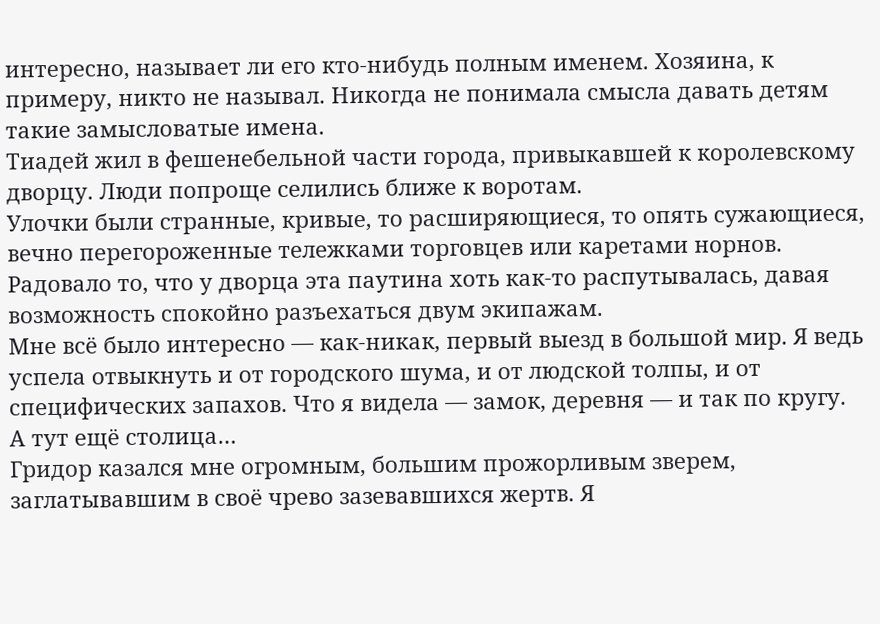интересно, называет ли его кто-нибудь полным именем. Хозяина, к примеру, никто не называл. Никогда не понимала смысла давать детям такие замысловатые имена.
Тиадей жил в фешенебельной части города, привыкавшей к королевскому дворцу. Люди попроще селились ближе к воротам.
Улочки были странные, кривые, то расширяющиеся, то опять сужающиеся, вечно перегороженные тележками торговцев или каретами норнов. Радовало то, что у дворца эта паутина хоть как-то распутывалась, давая возможность спокойно разъехаться двум экипажам.
Мне всё было интересно — как-никак, первый выезд в большой мир. Я ведь успела отвыкнуть и от городского шума, и от людской толпы, и от специфических запахов. Что я видела — замок, деревня — и так по кругу. А тут ещё столица…
Гридор казался мне огромным, большим прожорливым зверем, заглатывавшим в своё чрево зазевавшихся жертв. Я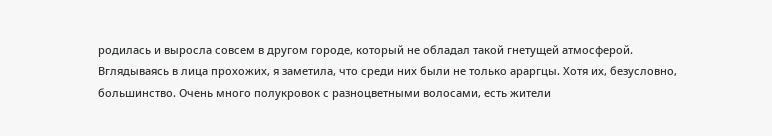родилась и выросла совсем в другом городе, который не обладал такой гнетущей атмосферой.
Вглядываясь в лица прохожих, я заметила, что среди них были не только араргцы. Хотя их, безусловно, большинство. Очень много полукровок с разноцветными волосами, есть жители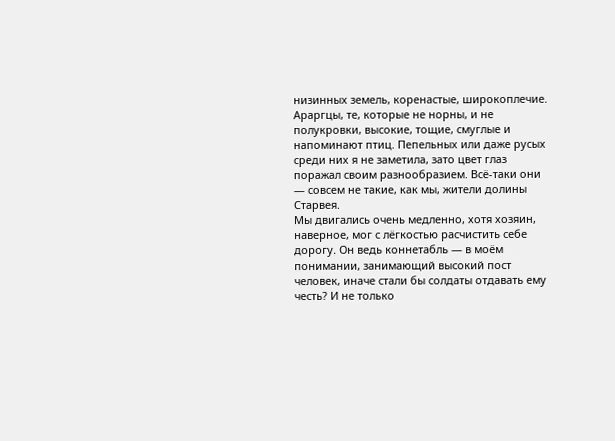низинных земель, коренастые, широкоплечие. Араргцы, те, которые не норны, и не полукровки, высокие, тощие, смуглые и напоминают птиц. Пепельных или даже русых среди них я не заметила, зато цвет глаз поражал своим разнообразием. Всё-таки они — совсем не такие, как мы, жители долины Старвея.
Мы двигались очень медленно, хотя хозяин, наверное, мог с лёгкостью расчистить себе дорогу. Он ведь коннетабль — в моём понимании, занимающий высокий пост человек, иначе стали бы солдаты отдавать ему честь? И не только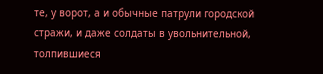те, у ворот, а и обычные патрули городской стражи, и даже солдаты в увольнительной, толпившиеся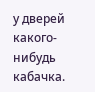у дверей какого-нибудь кабачка.